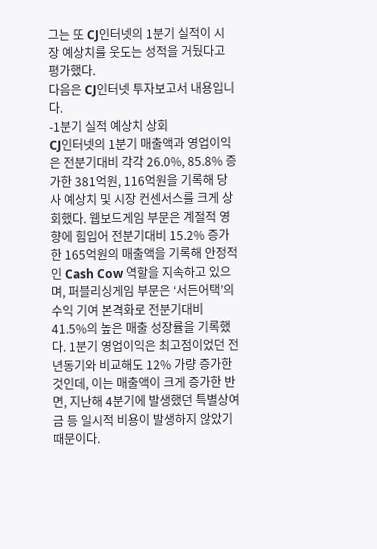그는 또 CJ인터넷의 1분기 실적이 시장 예상치를 웃도는 성적을 거뒀다고 평가했다.
다음은 CJ인터넷 투자보고서 내용입니다.
-1분기 실적 예상치 상회
CJ인터넷의 1분기 매출액과 영업이익은 전분기대비 각각 26.0%, 85.8% 증가한 381억원, 116억원을 기록해 당사 예상치 및 시장 컨센서스를 크게 상회했다. 웹보드게임 부문은 계절적 영향에 힘입어 전분기대비 15.2% 증가한 165억원의 매출액을 기록해 안정적인 Cash Cow 역할을 지속하고 있으며, 퍼블리싱게임 부문은 ‘서든어택’의 수익 기여 본격화로 전분기대비 41.5%의 높은 매출 성장률을 기록했다. 1분기 영업이익은 최고점이었던 전년동기와 비교해도 12% 가량 증가한 것인데, 이는 매출액이 크게 증가한 반면, 지난해 4분기에 발생했던 특별상여금 등 일시적 비용이 발생하지 않았기 때문이다.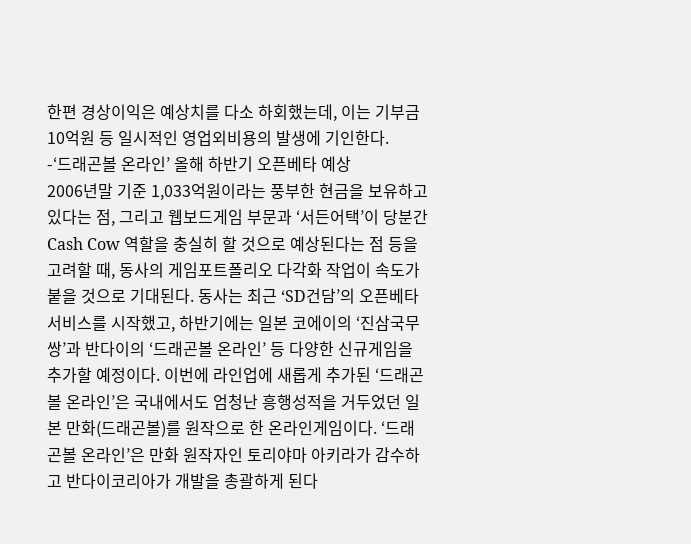한편 경상이익은 예상치를 다소 하회했는데, 이는 기부금 10억원 등 일시적인 영업외비용의 발생에 기인한다.
-‘드래곤볼 온라인’ 올해 하반기 오픈베타 예상
2006년말 기준 1,033억원이라는 풍부한 현금을 보유하고 있다는 점, 그리고 웹보드게임 부문과 ‘서든어택’이 당분간 Cash Cow 역할을 충실히 할 것으로 예상된다는 점 등을 고려할 때, 동사의 게임포트폴리오 다각화 작업이 속도가 붙을 것으로 기대된다. 동사는 최근 ‘SD건담’의 오픈베타 서비스를 시작했고, 하반기에는 일본 코에이의 ‘진삼국무쌍’과 반다이의 ‘드래곤볼 온라인’ 등 다양한 신규게임을 추가할 예정이다. 이번에 라인업에 새롭게 추가된 ‘드래곤볼 온라인’은 국내에서도 엄청난 흥행성적을 거두었던 일본 만화(드래곤볼)를 원작으로 한 온라인게임이다. ‘드래곤볼 온라인’은 만화 원작자인 토리야마 아키라가 감수하고 반다이코리아가 개발을 총괄하게 된다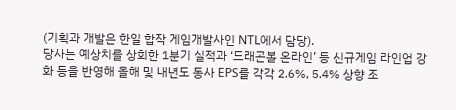(기획과 개발은 한일 합작 게임개발사인 NTL에서 담당).
당사는 예상치를 상회한 1분기 실적과 ‘드래곤볼 온라인’ 등 신규게임 라인업 강화 등을 반영해 올해 및 내년도 동사 EPS를 각각 2.6%, 5.4% 상향 조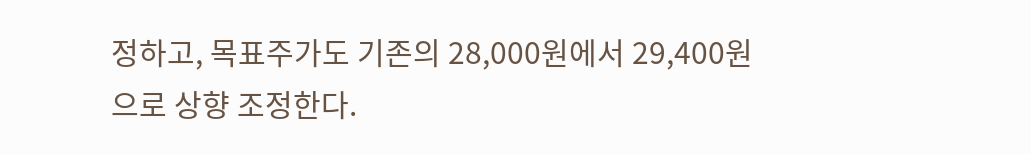정하고, 목표주가도 기존의 28,000원에서 29,400원으로 상향 조정한다.